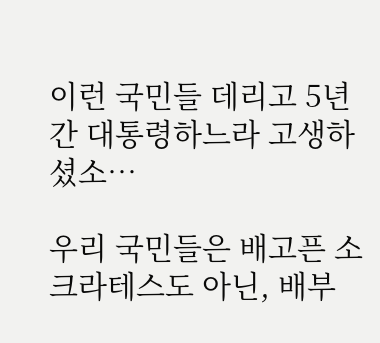이런 국민들 데리고 5년간 대통령하느라 고생하셨소…

우리 국민들은 배고픈 소크라테스도 아닌, 배부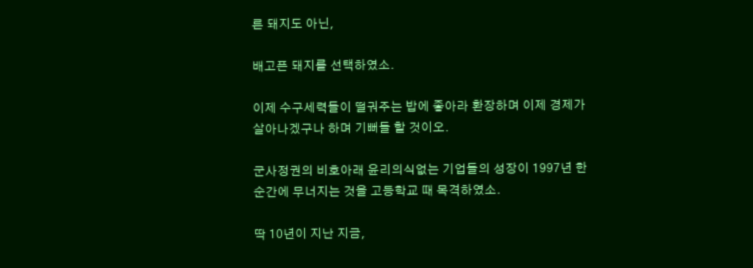른 돼지도 아닌,

배고픈 돼지를 선택하였소.

이제 수구세력들이 떨궈주는 밥에 좋아라 환장하며 이제 경제가 살아나겠구나 하며 기뻐들 할 것이오.

군사정권의 비호아래 윤리의식없는 기업들의 성장이 1997년 한순간에 무너지는 것을 고등학교 때 목격하였소.

딱 10년이 지난 지금,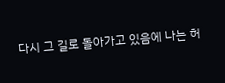다시 그 길로 돌아가고 있음에 나는 허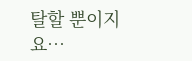탈할 뿐이지요…